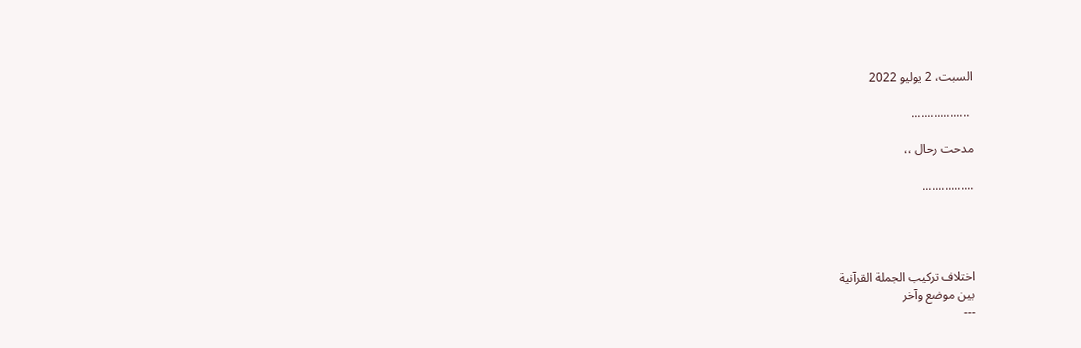السبت، 2 يوليو 2022

 ..................

مدحت رحال ،،

................




اختلاف تركيب الجملة القرآنية
بين موضع وآخر
---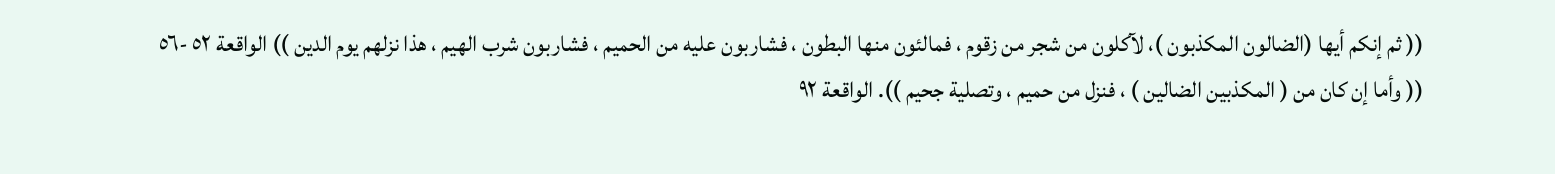(( ثم إنكم أيها (الضالون المكذبون )، لآكلون من شجر من زقوم ، فمالئون منها البطون ، فشاربون عليه من الحميم ، فشاربون شرب الهيم ، هذا نزلهم يوم الدين )) الواقعة ٥٢ -٥٦
(( وأما إن كان من ( المكذبين الضالين ) ، فنزل من حميم ، وتصلية جحيم )). الواقعة ٩٢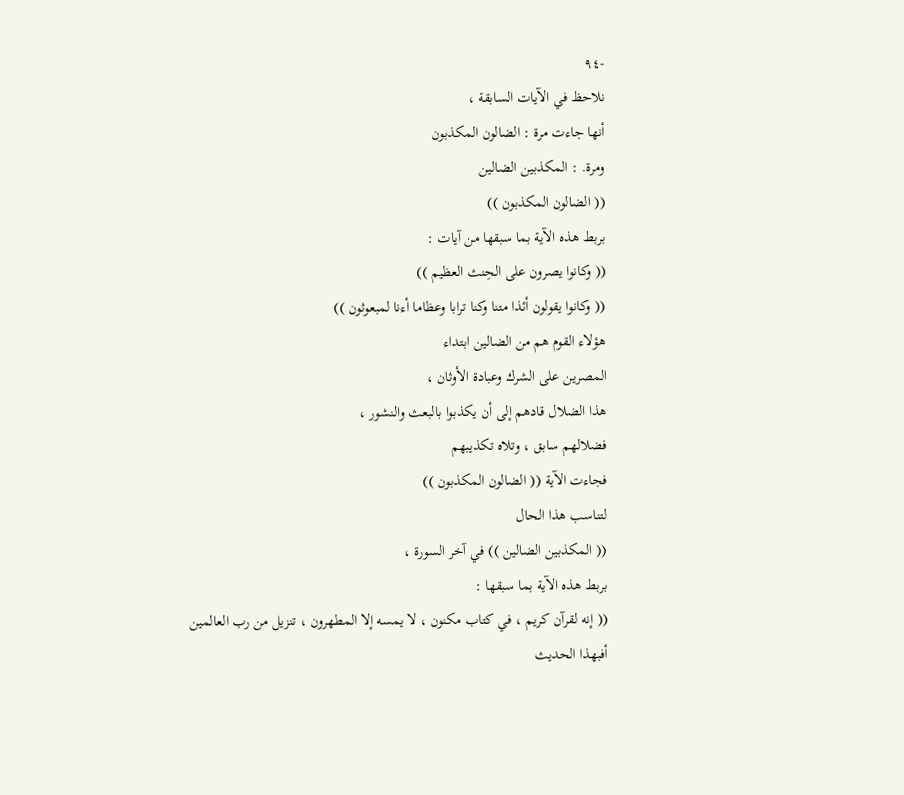-٩٤
نلاحظ في الآيات السابقة ،
أنها جاءت مرة : الضالون المكذبون
ومرة. : المكذبين الضالين
(( الضالون المكذبون ))
بربط هذه الآية بما سبقها من آيات :
(( وكانوا يصرون على الحِنث العظيم ))
(( وكانوا يقولون أئذا متنا وكنا ترابا وعظاما أءنا لمبعوثون ))
هؤلاء القوم هم من الضالين ابتداء
المصرين على الشرك وعبادة الأوثان ،
هذا الضلال قادهم إلى أن يكذبوا بالبعث والنشور ،
فضلالهم سابق ، وتلاه تكذيبهم
فجاءت الآية (( الضالون المكذبون ))
لتناسب هذا الحال
(( المكذبين الضالين )) في آخر السورة ،
بربط هذه الآية بما سبقها :
(( إنه لقرآن كريم ، في كتاب مكنون ، لا يمسه إلا المطهرون ، تنزيل من رب العالمين
أفبهذا الحديث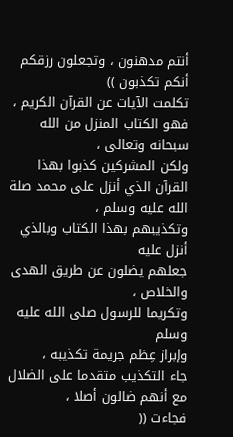أنتم مدهنون ، وتجعلون رزقكم أنكم تكذبون ))
تكلمت الآيات عن القرآن الكريم ،
فهو الكتاب المنزل من الله سبحانه وتعالى ،
ولكن المشركين كذبوا بهذا القرآن الذي أنزل على محمد صلة الله عليه وسلم ،
وتكذيبهم بهذا الكتاب وبالذي أنزل عليه
جعلهم يضلون عن طريق الهدى والخلاص ،
وتكريما للرسول صلى الله عليه وسلم
وإبراز عِظم جريمة تكذيبه ،
جاء التكذيب متقدما على الضلال مع أنهم ضالون أصلا ،
فجاءت ((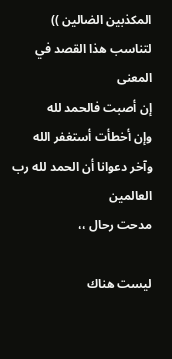المكذبين الضالين ))
لتناسب هذا القصد في المعنى
إن أصبت فالحمد لله
وإن أخطأت أستغفر الله
وآخر دعوانا أن الحمد لله رب العالمين
مدحت رحال ،،

ليست هناك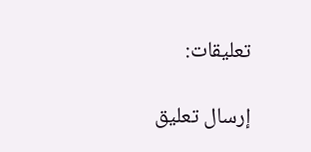تعليقات:

إرسال تعليق